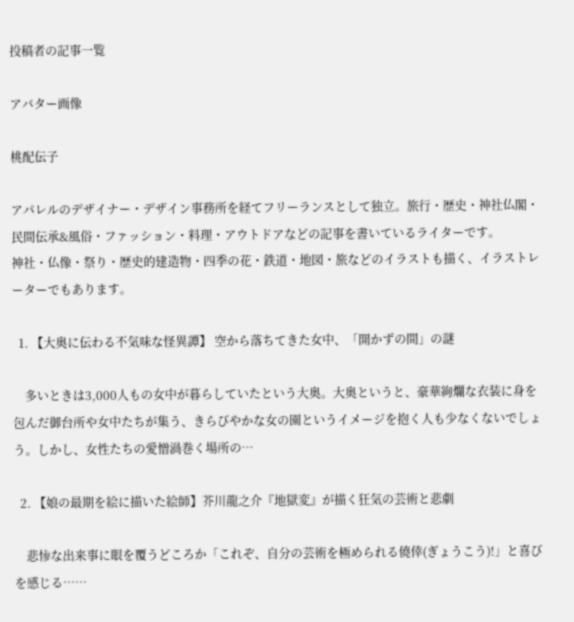投稿者の記事一覧

アバター画像

桃配伝子

アパレルのデザイナー・デザイン事務所を経てフリーランスとして独立。旅行・歴史・神社仏閣・民間伝承&風俗・ファッション・料理・アウトドアなどの記事を書いているライターです。
神社・仏像・祭り・歴史的建造物・四季の花・鉄道・地図・旅などのイラストも描く、イラストレーターでもあります。

  1. 【大奥に伝わる不気味な怪異譚】 空から落ちてきた女中、「開かずの間」の謎

    多いときは3,000人もの女中が暮らしていたという大奥。大奥というと、豪華絢爛な衣装に身を包んだ御台所や女中たちが集う、きらびやかな女の園というイメージを抱く人も少なくないでしょう。しかし、女性たちの愛憎渦巻く場所の…

  2. 【娘の最期を絵に描いた絵師】芥川龍之介『地獄変』が描く狂気の芸術と悲劇

    悲惨な出来事に眼を覆うどころか「これぞ、自分の芸術を極められる僥倖(ぎょうこう)!」と喜びを感じる……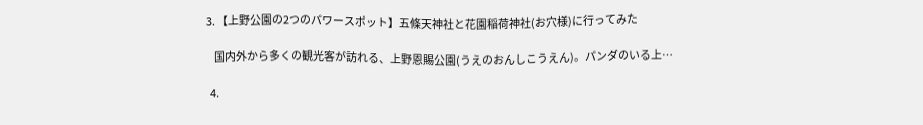3. 【上野公園の2つのパワースポット】五條天神社と花園稲荷神社(お穴様)に行ってみた

    国内外から多くの観光客が訪れる、上野恩賜公園(うえのおんしこうえん)。パンダのいる上…

  4.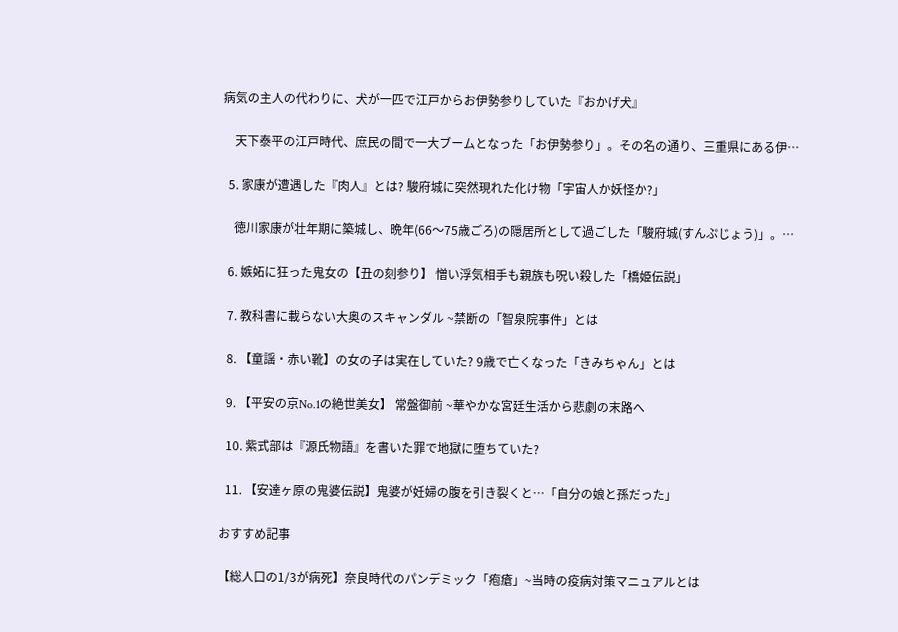病気の主人の代わりに、犬が一匹で江戸からお伊勢参りしていた『おかげ犬』

    天下泰平の江戸時代、庶民の間で一大ブームとなった「お伊勢参り」。その名の通り、三重県にある伊…

  5. 家康が遭遇した『肉人』とは? 駿府城に突然現れた化け物「宇宙人か妖怪か?」

    徳川家康が壮年期に築城し、晩年(66〜75歳ごろ)の隠居所として過ごした「駿府城(すんぷじょう)」。…

  6. 嫉妬に狂った鬼女の【丑の刻参り】 憎い浮気相手も親族も呪い殺した「橋姫伝説」

  7. 教科書に載らない大奥のスキャンダル ~禁断の「智泉院事件」とは

  8. 【童謡・赤い靴】の女の子は実在していた? 9歳で亡くなった「きみちゃん」とは

  9. 【平安の京No.1の絶世美女】 常盤御前 ~華やかな宮廷生活から悲劇の末路へ

  10. 紫式部は『源氏物語』を書いた罪で地獄に堕ちていた?

  11. 【安達ヶ原の鬼婆伝説】鬼婆が妊婦の腹を引き裂くと…「自分の娘と孫だった」

おすすめ記事

【総人口の1/3が病死】奈良時代のパンデミック「疱瘡」~当時の疫病対策マニュアルとは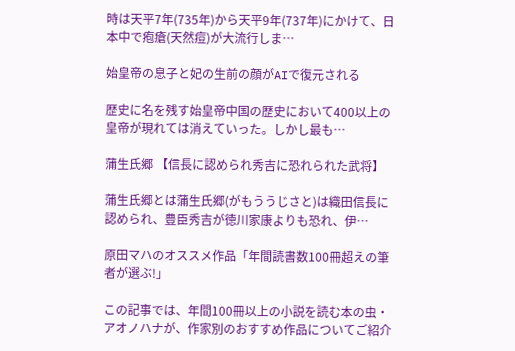時は天平7年(735年)から天平9年(737年)にかけて、日本中で疱瘡(天然痘)が大流行しま…

始皇帝の息子と妃の生前の顔がAIで復元される

歴史に名を残す始皇帝中国の歴史において400以上の皇帝が現れては消えていった。しかし最も…

蒲生氏郷 【信長に認められ秀吉に恐れられた武将】

蒲生氏郷とは蒲生氏郷(がもううじさと)は織田信長に認められ、豊臣秀吉が徳川家康よりも恐れ、伊…

原田マハのオススメ作品「年間読書数100冊超えの筆者が選ぶ!」

この記事では、年間100冊以上の小説を読む本の虫・アオノハナが、作家別のおすすめ作品についてご紹介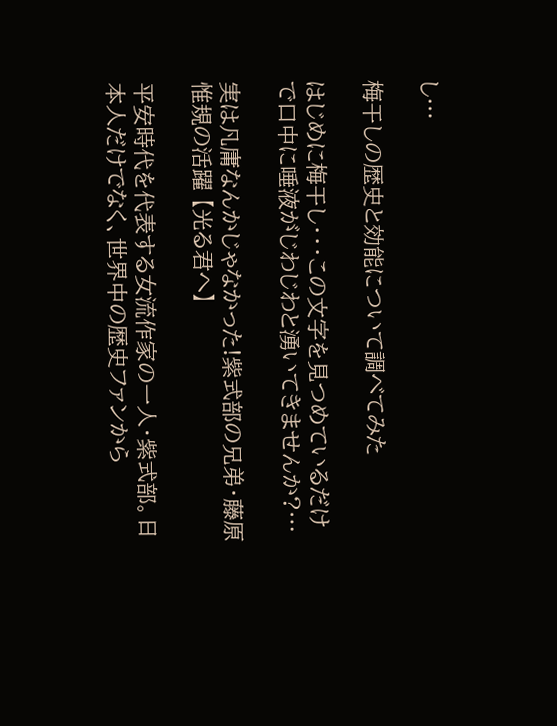し…

梅干しの歴史と効能について調べてみた

はじめに梅干し・・・この文字を見つめているだけで口中に唾液がじわじわと湧いてきませんか?…

実は凡庸なんかじゃなかった!紫式部の兄弟・藤原惟規の活躍 【光る君へ】

平安時代を代表する女流作家の一人・紫式部。日本人だけでなく、世界中の歴史ファンから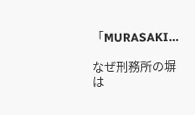「MURASAKI…

なぜ刑務所の塀は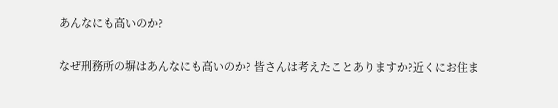あんなにも高いのか?

なぜ刑務所の塀はあんなにも高いのか? 皆さんは考えたことありますか?近くにお住ま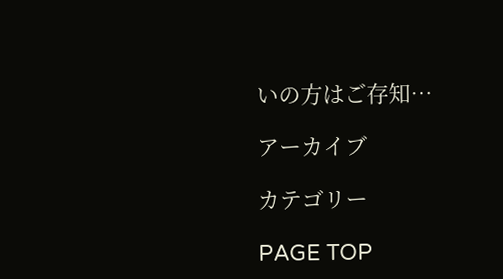いの方はご存知…

アーカイブ

カテゴリー

PAGE TOP